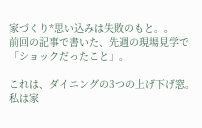家づくり*思い込みは失敗のもと。。
前回の記事で書いた、先週の現場見学で「ショックだったこと」。

これは、ダイニングの3つの上げ下げ窓。
私は家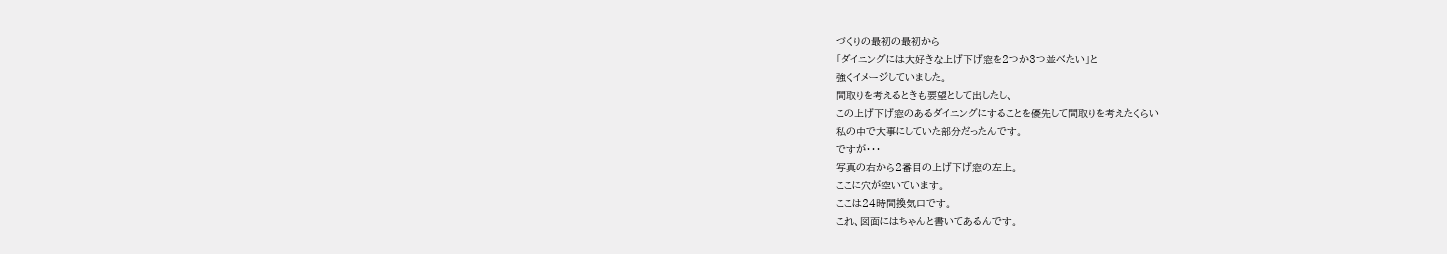づくりの最初の最初から
「ダイニングには大好きな上げ下げ窓を2つか3つ並べたい」と
強くイメージしていました。
間取りを考えるときも要望として出したし、
この上げ下げ窓のあるダイニングにすることを優先して間取りを考えたくらい
私の中で大事にしていた部分だったんです。
ですが・・・
写真の右から2番目の上げ下げ窓の左上。
ここに穴が空いています。
ここは24時間換気口です。
これ、図面にはちゃんと書いてあるんです。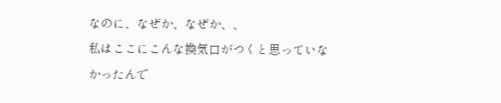なのに、なぜか、なぜか、、
私はここにこんな換気口がつくと思っていなかったんで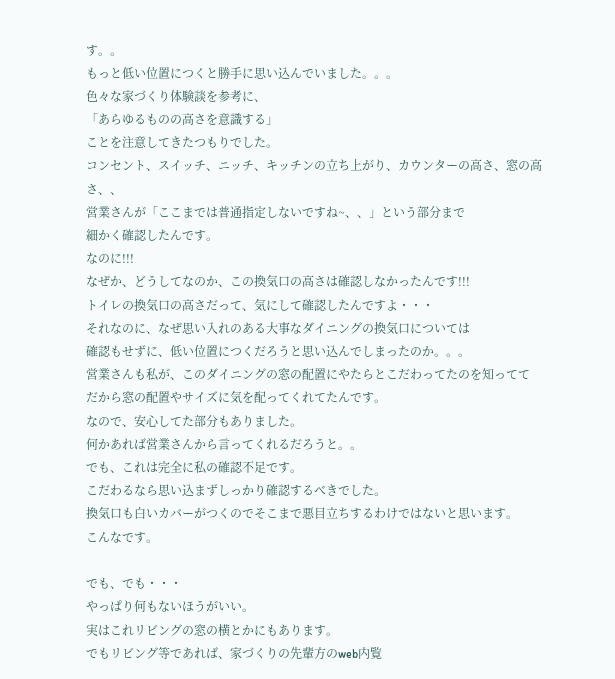す。。
もっと低い位置につくと勝手に思い込んでいました。。。
色々な家づくり体験談を参考に、
「あらゆるものの高さを意識する」
ことを注意してきたつもりでした。
コンセント、スイッチ、ニッチ、キッチンの立ち上がり、カウンターの高さ、窓の高さ、、
営業さんが「ここまでは普通指定しないですね~、、」という部分まで
細かく確認したんです。
なのに!!!
なぜか、どうしてなのか、この換気口の高さは確認しなかったんです!!!
トイレの換気口の高さだって、気にして確認したんですよ・・・
それなのに、なぜ思い入れのある大事なダイニングの換気口については
確認もせずに、低い位置につくだろうと思い込んでしまったのか。。。
営業さんも私が、このダイニングの窓の配置にやたらとこだわってたのを知ってて
だから窓の配置やサイズに気を配ってくれてたんです。
なので、安心してた部分もありました。
何かあれば営業さんから言ってくれるだろうと。。
でも、これは完全に私の確認不足です。
こだわるなら思い込まずしっかり確認するべきでした。
換気口も白いカバーがつくのでそこまで悪目立ちするわけではないと思います。
こんなです。

でも、でも・・・
やっぱり何もないほうがいい。
実はこれリビングの窓の横とかにもあります。
でもリビング等であれば、家づくりの先輩方のweb内覧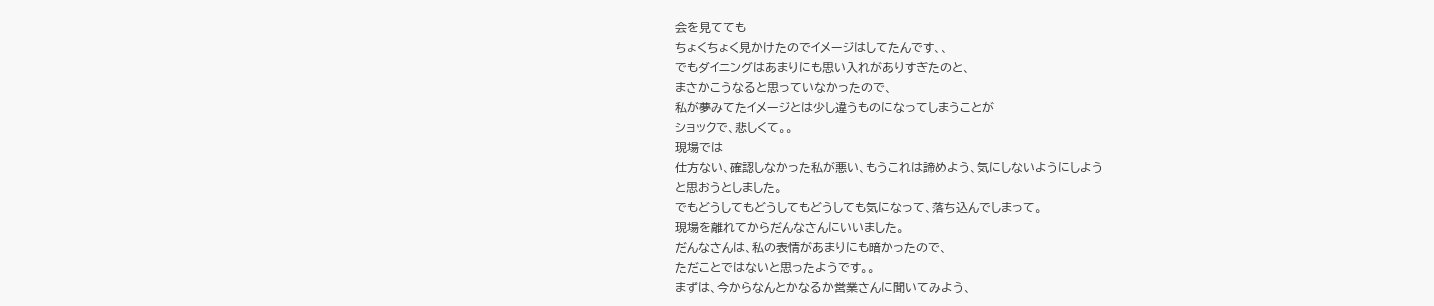会を見てても
ちょくちょく見かけたのでイメージはしてたんです、、
でもダイニングはあまりにも思い入れがありすぎたのと、
まさかこうなると思っていなかったので、
私が夢みてたイメージとは少し違うものになってしまうことが
ショックで、悲しくて。。
現場では
仕方ない、確認しなかった私が悪い、もうこれは諦めよう、気にしないようにしよう
と思おうとしました。
でもどうしてもどうしてもどうしても気になって、落ち込んでしまって。
現場を離れてからだんなさんにいいました。
だんなさんは、私の表情があまりにも暗かったので、
ただことではないと思ったようです。。
まずは、今からなんとかなるか営業さんに聞いてみよう、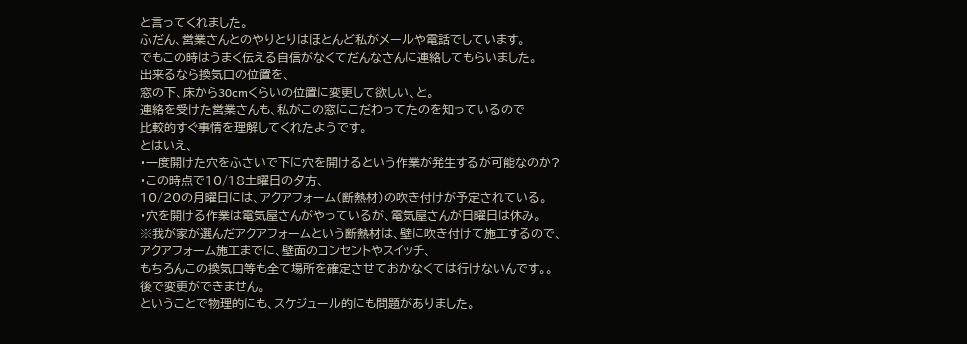と言ってくれました。
ふだん、営業さんとのやりとりはほとんど私がメールや電話でしています。
でもこの時はうまく伝える自信がなくてだんなさんに連絡してもらいました。
出来るなら換気口の位置を、
窓の下、床から30cmくらいの位置に変更して欲しい、と。
連絡を受けた営業さんも、私がこの窓にこだわってたのを知っているので
比較的すぐ事情を理解してくれたようです。
とはいえ、
・一度開けた穴をふさいで下に穴を開けるという作業が発生するが可能なのか?
・この時点で10/18土曜日の夕方、
10/20の月曜日には、アクアフォーム(断熱材)の吹き付けが予定されている。
・穴を開ける作業は電気屋さんがやっているが、電気屋さんが日曜日は休み。
※我が家が選んだアクアフォームという断熱材は、壁に吹き付けて施工するので、
アクアフォーム施工までに、壁面のコンセントやスイッチ、
もちろんこの換気口等も全て場所を確定させておかなくては行けないんです。。
後で変更ができません。
ということで物理的にも、スケジュール的にも問題がありました。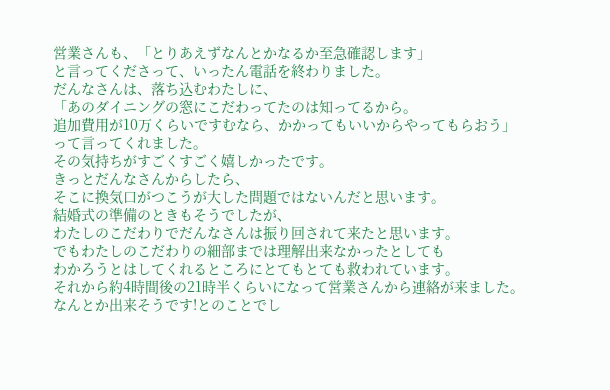営業さんも、「とりあえずなんとかなるか至急確認します」
と言ってくださって、いったん電話を終わりました。
だんなさんは、落ち込むわたしに、
「あのダイニングの窓にこだわってたのは知ってるから。
追加費用が10万くらいですむなら、かかってもいいからやってもらおう」
って言ってくれました。
その気持ちがすごくすごく嬉しかったです。
きっとだんなさんからしたら、
そこに換気口がつこうが大した問題ではないんだと思います。
結婚式の準備のときもそうでしたが、
わたしのこだわりでだんなさんは振り回されて来たと思います。
でもわたしのこだわりの細部までは理解出来なかったとしても
わかろうとはしてくれるところにとてもとても救われています。
それから約4時間後の21時半くらいになって営業さんから連絡が来ました。
なんとか出来そうです!とのことでし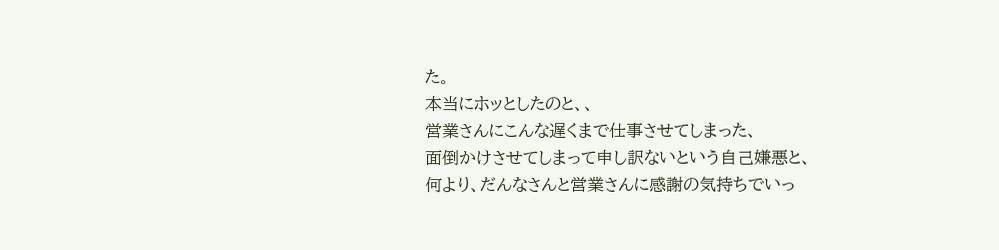た。
本当にホッとしたのと、、
営業さんにこんな遅くまで仕事させてしまった、
面倒かけさせてしまって申し訳ないという自己嫌悪と、
何より、だんなさんと営業さんに感謝の気持ちでいっ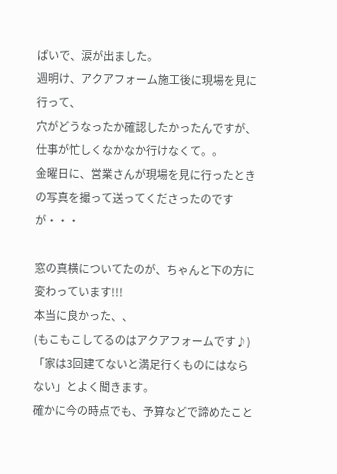ぱいで、涙が出ました。
週明け、アクアフォーム施工後に現場を見に行って、
穴がどうなったか確認したかったんですが、
仕事が忙しくなかなか行けなくて。。
金曜日に、営業さんが現場を見に行ったときの写真を撮って送ってくださったのですが・・・

窓の真横についてたのが、ちゃんと下の方に変わっています!!!
本当に良かった、、
(もこもこしてるのはアクアフォームです♪)
「家は3回建てないと満足行くものにはならない」とよく聞きます。
確かに今の時点でも、予算などで諦めたこと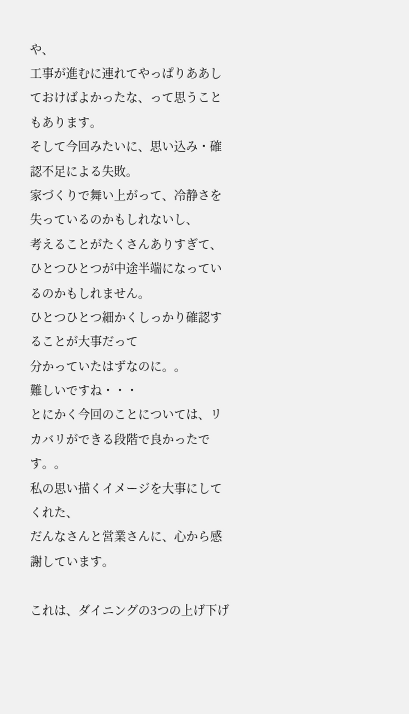や、
工事が進むに連れてやっぱりああしておけばよかったな、って思うこともあります。
そして今回みたいに、思い込み・確認不足による失敗。
家づくりで舞い上がって、冷静さを失っているのかもしれないし、
考えることがたくさんありすぎて、ひとつひとつが中途半端になっているのかもしれません。
ひとつひとつ細かくしっかり確認することが大事だって
分かっていたはずなのに。。
難しいですね・・・
とにかく今回のことについては、リカバリができる段階で良かったです。。
私の思い描くイメージを大事にしてくれた、
だんなさんと営業さんに、心から感謝しています。

これは、ダイニングの3つの上げ下げ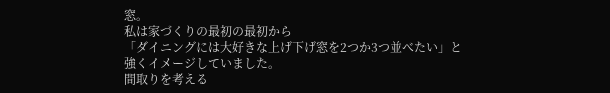窓。
私は家づくりの最初の最初から
「ダイニングには大好きな上げ下げ窓を2つか3つ並べたい」と
強くイメージしていました。
間取りを考える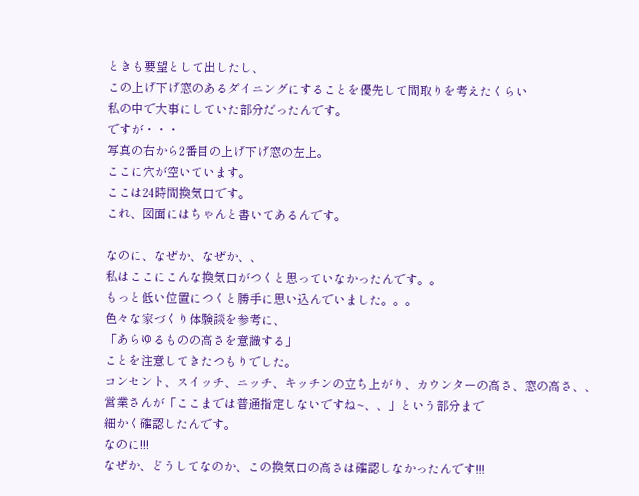ときも要望として出したし、
この上げ下げ窓のあるダイニングにすることを優先して間取りを考えたくらい
私の中で大事にしていた部分だったんです。
ですが・・・
写真の右から2番目の上げ下げ窓の左上。
ここに穴が空いています。
ここは24時間換気口です。
これ、図面にはちゃんと書いてあるんです。

なのに、なぜか、なぜか、、
私はここにこんな換気口がつくと思っていなかったんです。。
もっと低い位置につくと勝手に思い込んでいました。。。
色々な家づくり体験談を参考に、
「あらゆるものの高さを意識する」
ことを注意してきたつもりでした。
コンセント、スイッチ、ニッチ、キッチンの立ち上がり、カウンターの高さ、窓の高さ、、
営業さんが「ここまでは普通指定しないですね~、、」という部分まで
細かく確認したんです。
なのに!!!
なぜか、どうしてなのか、この換気口の高さは確認しなかったんです!!!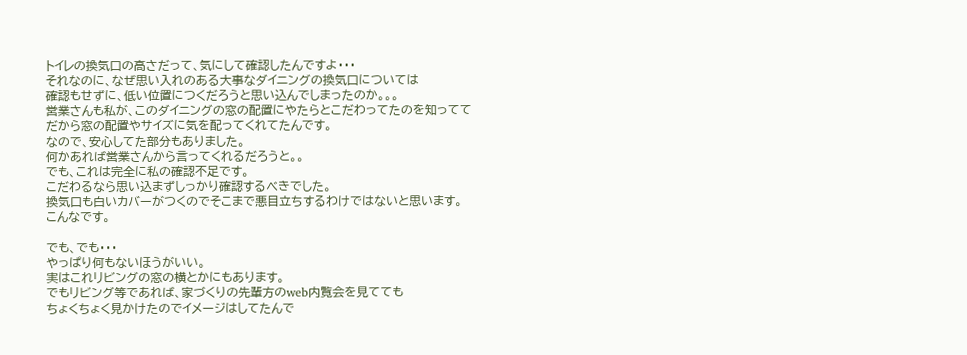トイレの換気口の高さだって、気にして確認したんですよ・・・
それなのに、なぜ思い入れのある大事なダイニングの換気口については
確認もせずに、低い位置につくだろうと思い込んでしまったのか。。。
営業さんも私が、このダイニングの窓の配置にやたらとこだわってたのを知ってて
だから窓の配置やサイズに気を配ってくれてたんです。
なので、安心してた部分もありました。
何かあれば営業さんから言ってくれるだろうと。。
でも、これは完全に私の確認不足です。
こだわるなら思い込まずしっかり確認するべきでした。
換気口も白いカバーがつくのでそこまで悪目立ちするわけではないと思います。
こんなです。

でも、でも・・・
やっぱり何もないほうがいい。
実はこれリビングの窓の横とかにもあります。
でもリビング等であれば、家づくりの先輩方のweb内覧会を見てても
ちょくちょく見かけたのでイメージはしてたんで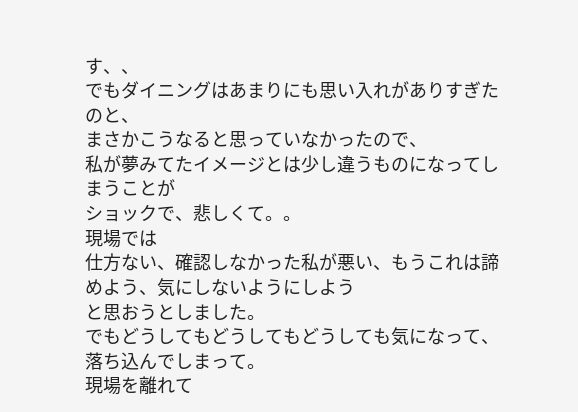す、、
でもダイニングはあまりにも思い入れがありすぎたのと、
まさかこうなると思っていなかったので、
私が夢みてたイメージとは少し違うものになってしまうことが
ショックで、悲しくて。。
現場では
仕方ない、確認しなかった私が悪い、もうこれは諦めよう、気にしないようにしよう
と思おうとしました。
でもどうしてもどうしてもどうしても気になって、落ち込んでしまって。
現場を離れて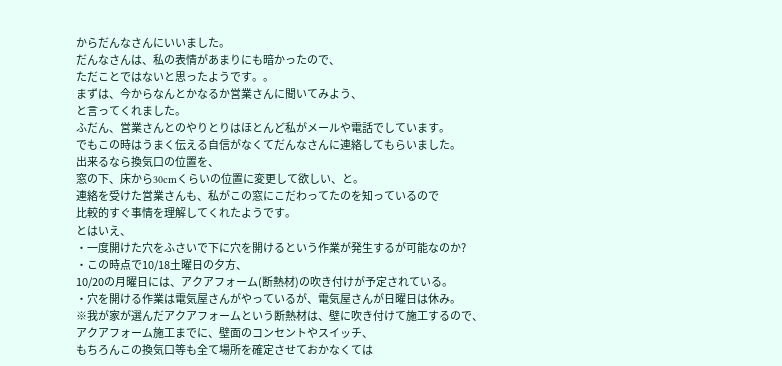からだんなさんにいいました。
だんなさんは、私の表情があまりにも暗かったので、
ただことではないと思ったようです。。
まずは、今からなんとかなるか営業さんに聞いてみよう、
と言ってくれました。
ふだん、営業さんとのやりとりはほとんど私がメールや電話でしています。
でもこの時はうまく伝える自信がなくてだんなさんに連絡してもらいました。
出来るなら換気口の位置を、
窓の下、床から30cmくらいの位置に変更して欲しい、と。
連絡を受けた営業さんも、私がこの窓にこだわってたのを知っているので
比較的すぐ事情を理解してくれたようです。
とはいえ、
・一度開けた穴をふさいで下に穴を開けるという作業が発生するが可能なのか?
・この時点で10/18土曜日の夕方、
10/20の月曜日には、アクアフォーム(断熱材)の吹き付けが予定されている。
・穴を開ける作業は電気屋さんがやっているが、電気屋さんが日曜日は休み。
※我が家が選んだアクアフォームという断熱材は、壁に吹き付けて施工するので、
アクアフォーム施工までに、壁面のコンセントやスイッチ、
もちろんこの換気口等も全て場所を確定させておかなくては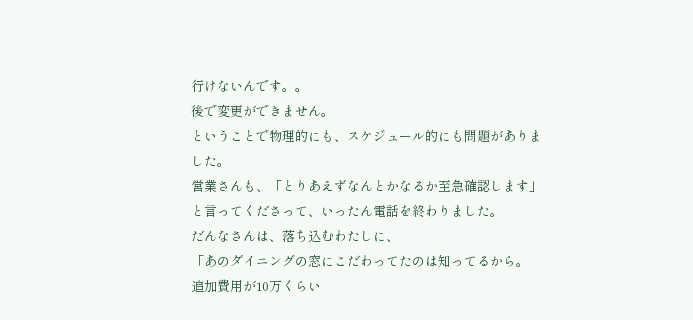行けないんです。。
後で変更ができません。
ということで物理的にも、スケジュール的にも問題がありました。
営業さんも、「とりあえずなんとかなるか至急確認します」
と言ってくださって、いったん電話を終わりました。
だんなさんは、落ち込むわたしに、
「あのダイニングの窓にこだわってたのは知ってるから。
追加費用が10万くらい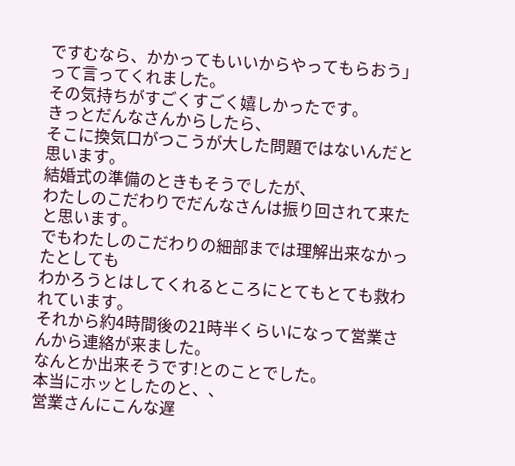ですむなら、かかってもいいからやってもらおう」
って言ってくれました。
その気持ちがすごくすごく嬉しかったです。
きっとだんなさんからしたら、
そこに換気口がつこうが大した問題ではないんだと思います。
結婚式の準備のときもそうでしたが、
わたしのこだわりでだんなさんは振り回されて来たと思います。
でもわたしのこだわりの細部までは理解出来なかったとしても
わかろうとはしてくれるところにとてもとても救われています。
それから約4時間後の21時半くらいになって営業さんから連絡が来ました。
なんとか出来そうです!とのことでした。
本当にホッとしたのと、、
営業さんにこんな遅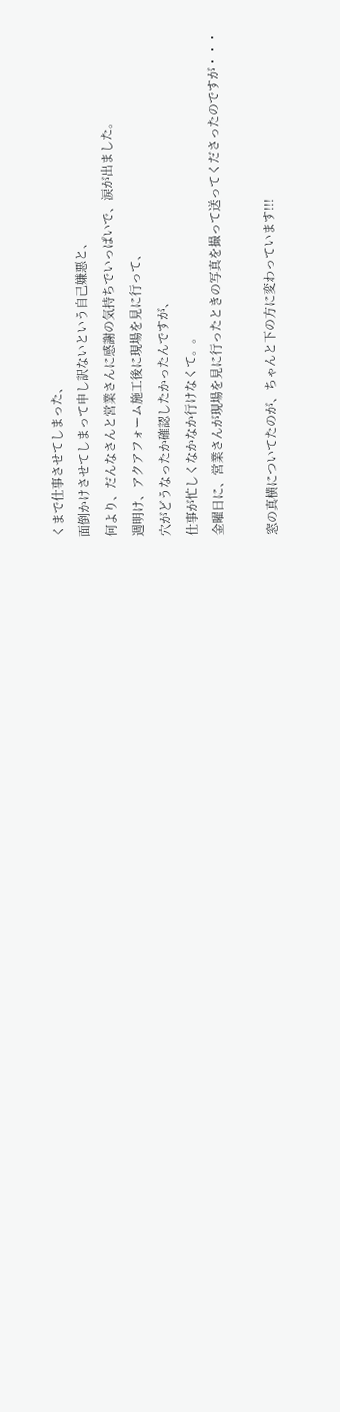くまで仕事させてしまった、
面倒かけさせてしまって申し訳ないという自己嫌悪と、
何より、だんなさんと営業さんに感謝の気持ちでいっぱいで、涙が出ました。
週明け、アクアフォーム施工後に現場を見に行って、
穴がどうなったか確認したかったんですが、
仕事が忙しくなかなか行けなくて。。
金曜日に、営業さんが現場を見に行ったときの写真を撮って送ってくださったのですが・・・

窓の真横についてたのが、ちゃんと下の方に変わっています!!!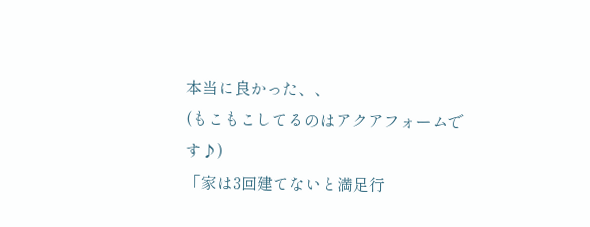本当に良かった、、
(もこもこしてるのはアクアフォームです♪)
「家は3回建てないと満足行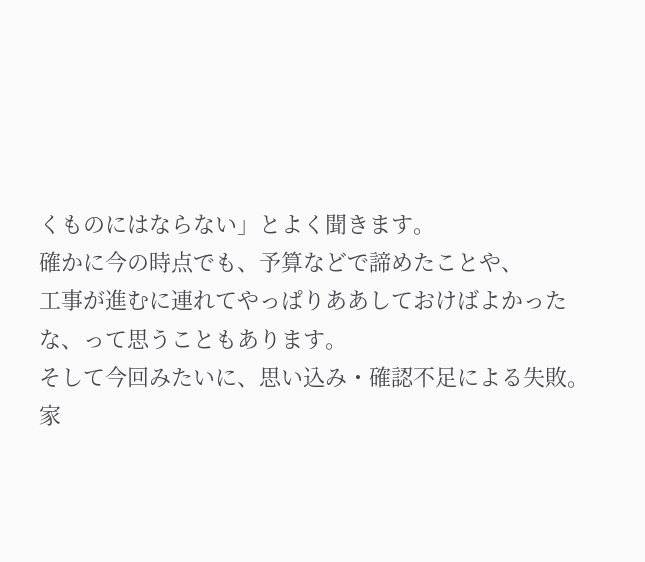くものにはならない」とよく聞きます。
確かに今の時点でも、予算などで諦めたことや、
工事が進むに連れてやっぱりああしておけばよかったな、って思うこともあります。
そして今回みたいに、思い込み・確認不足による失敗。
家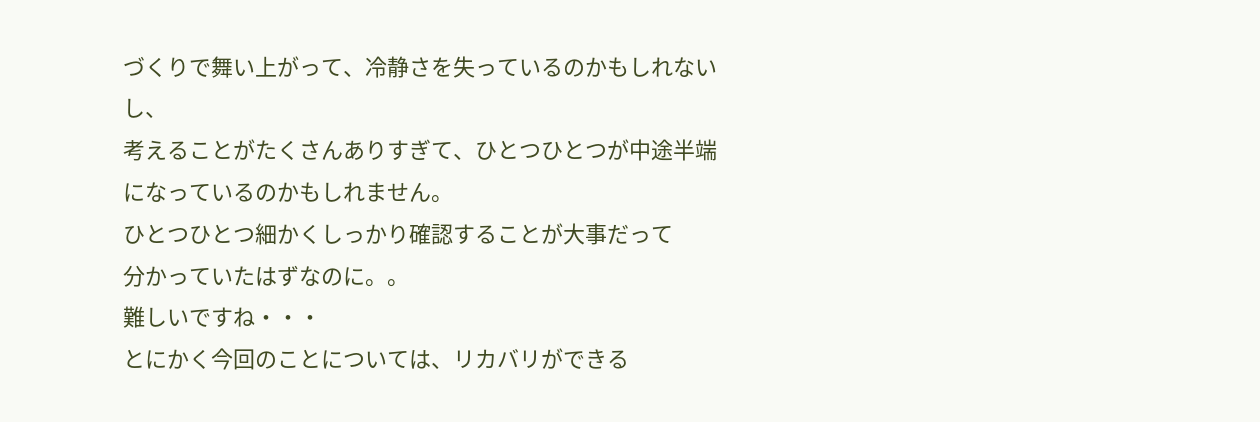づくりで舞い上がって、冷静さを失っているのかもしれないし、
考えることがたくさんありすぎて、ひとつひとつが中途半端になっているのかもしれません。
ひとつひとつ細かくしっかり確認することが大事だって
分かっていたはずなのに。。
難しいですね・・・
とにかく今回のことについては、リカバリができる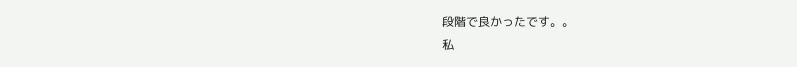段階で良かったです。。
私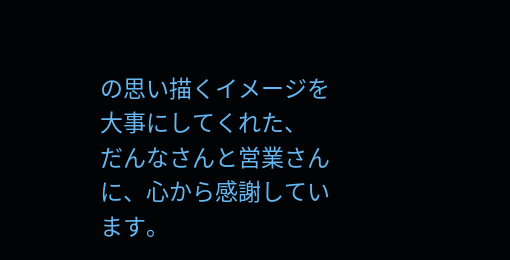の思い描くイメージを大事にしてくれた、
だんなさんと営業さんに、心から感謝しています。